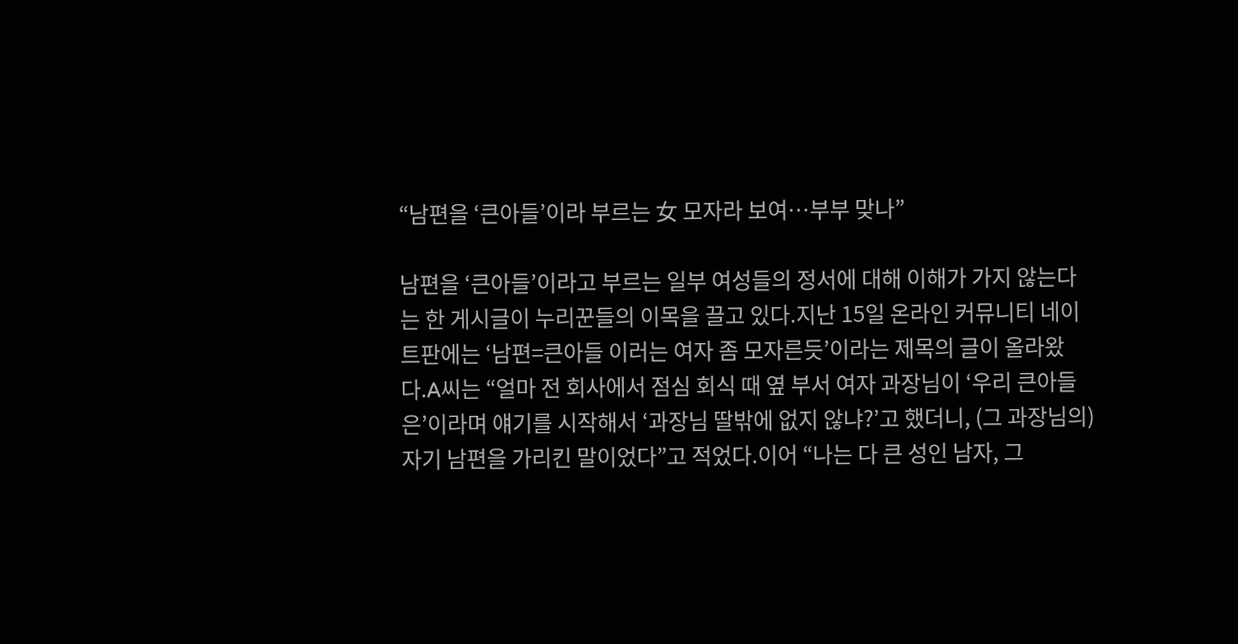“남편을 ‘큰아들’이라 부르는 女 모자라 보여…부부 맞나”

남편을 ‘큰아들’이라고 부르는 일부 여성들의 정서에 대해 이해가 가지 않는다는 한 게시글이 누리꾼들의 이목을 끌고 있다.지난 15일 온라인 커뮤니티 네이트판에는 ‘남편=큰아들 이러는 여자 좀 모자른듯’이라는 제목의 글이 올라왔다.A씨는 “얼마 전 회사에서 점심 회식 때 옆 부서 여자 과장님이 ‘우리 큰아들은’이라며 얘기를 시작해서 ‘과장님 딸밖에 없지 않냐?’고 했더니, (그 과장님의) 자기 남편을 가리킨 말이었다”고 적었다.이어 “나는 다 큰 성인 남자, 그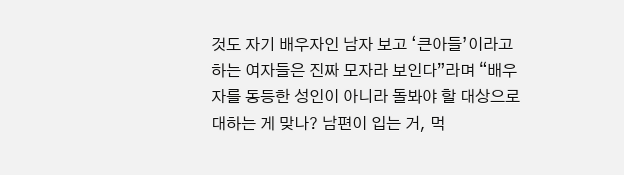것도 자기 배우자인 남자 보고 ‘큰아들’이라고 하는 여자들은 진짜 모자라 보인다”라며 “배우자를 동등한 성인이 아니라 돌봐야 할 대상으로 대하는 게 맞나? 남편이 입는 거, 먹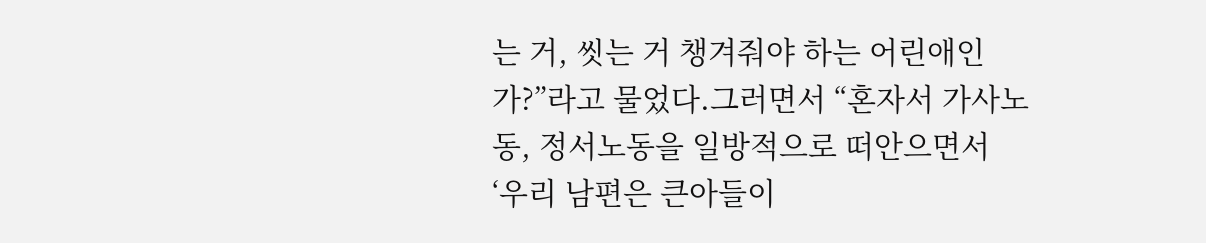는 거, 씻는 거 챙겨줘야 하는 어린애인가?”라고 물었다.그러면서 “혼자서 가사노동, 정서노동을 일방적으로 떠안으면서 ‘우리 남편은 큰아들이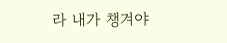라 내가 챙겨야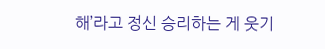해’라고 정신 승리하는 게 웃기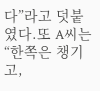다”라고 덧붙였다.또 A씨는 “한쪽은 챙기고,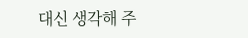대신 생각해 주